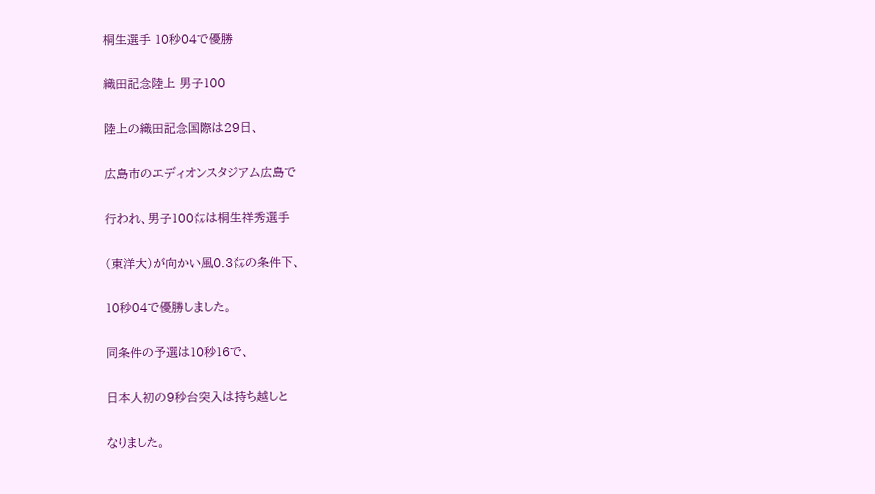桐生選手 10秒04で優勝

織田記念陸上 男子100

陸上の織田記念国際は29日、

広島市のエディオンスタジアム広島で

行われ、男子100㍍は桐生祥秀選手

(東洋大)が向かい風0.3㍍の条件下、

10秒04で優勝しました。

同条件の予選は10秒16で、

日本人初の9秒台突入は持ち越しと

なりました。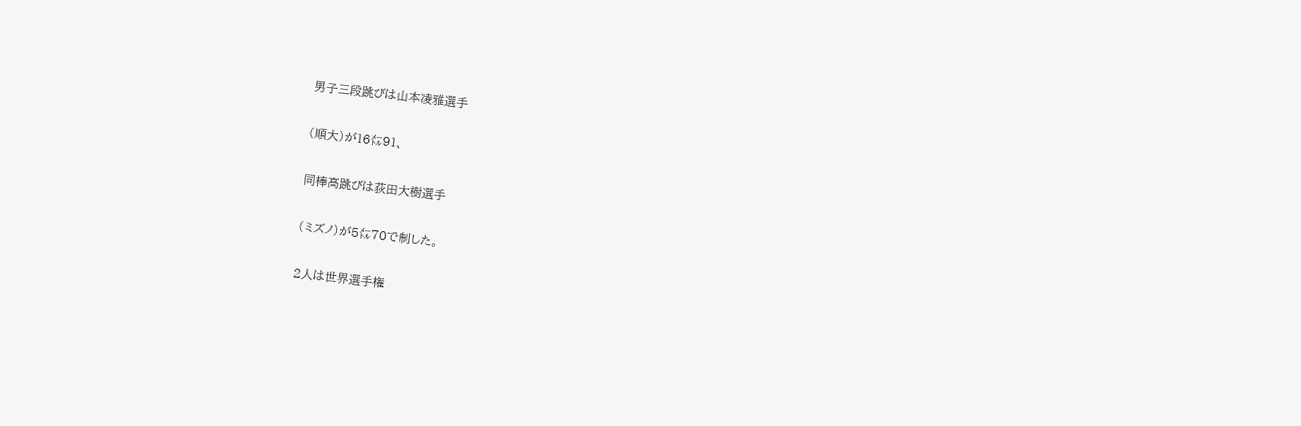男子三段跳びは山本凌雅選手

(順大)が16㍍91、

同棒高跳びは荻田大樹選手

(ミズノ)が5㍍70で制した。

2人は世界選手権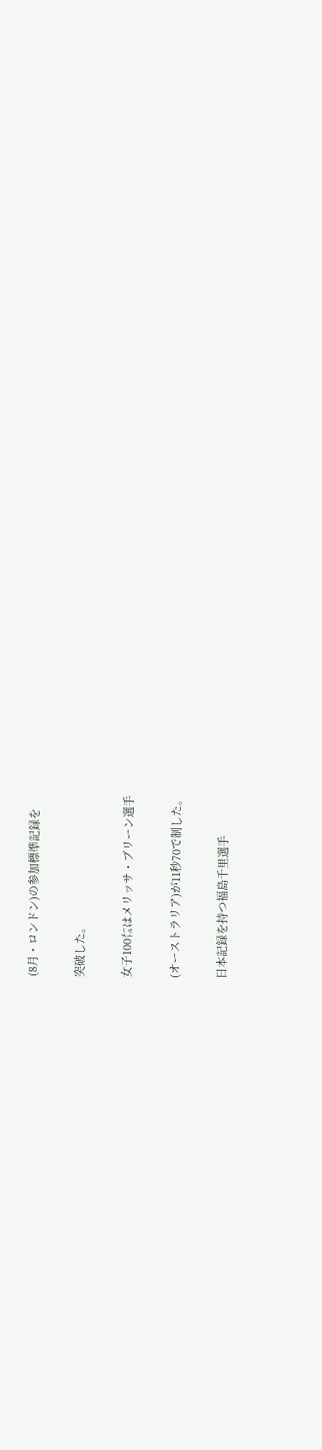(8月・ロンドン)の参加標準記録を

突破した。

女子100㍍はメリッサ・ブリーン選手

(オーストラリア)が11秒70で制した。

日本記録を持つ福島千里選手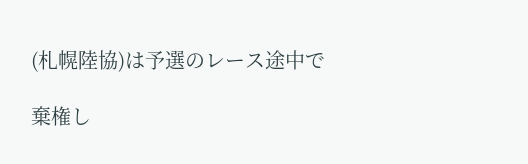(札幌陸協)は予選のレース途中で

棄権し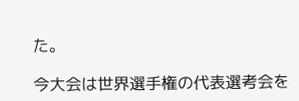た。

今大会は世界選手権の代表選考会を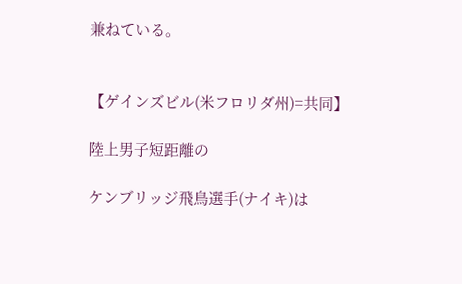兼ねている。


【ゲインズビル(米フロリダ州)=共同】

陸上男子短距離の

ケンブリッジ飛鳥選手(ナイキ)は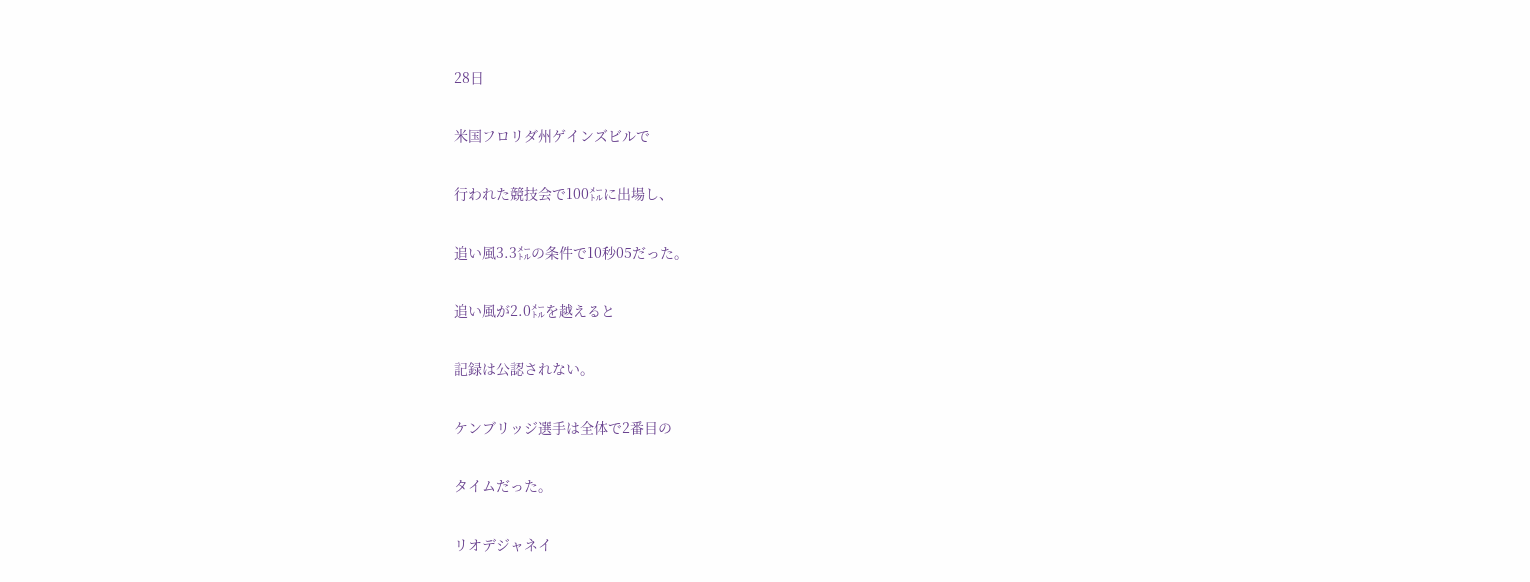28日

米国フロリダ州ゲインズビルで

行われた競技会で100㍍に出場し、

追い風3.3㍍の条件で10秒05だった。

追い風が2.0㍍を越えると

記録は公認されない。

ケンブリッジ選手は全体で2番目の

タイムだった。

リオデジャネイ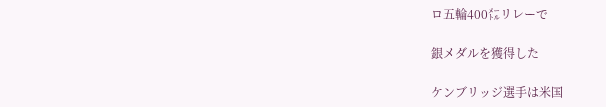ロ五輪400㍍リレーで

銀メダルを獲得した

ケンブリッジ選手は米国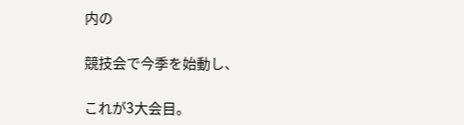内の

競技会で今季を始動し、

これが3大会目。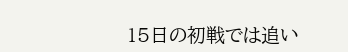15日の初戦では追い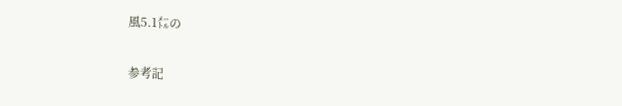風5.1㍍の

参考記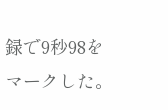録で9秒98をマークした。